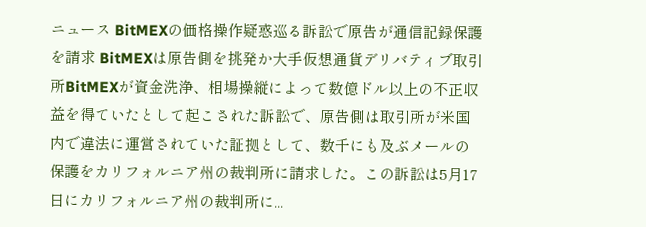ニュース BitMEXの価格操作疑惑巡る訴訟で原告が通信記録保護を請求 BitMEXは原告側を挑発か大手仮想通貨デリバティブ取引所BitMEXが資金洗浄、相場操縦によって数億ドル以上の不正収益を得ていたとして起こされた訴訟で、原告側は取引所が米国内で違法に運営されていた証拠として、数千にも及ぶメールの保護をカリフォルニア州の裁判所に請求した。この訴訟は5月17日にカリフォルニア州の裁判所に...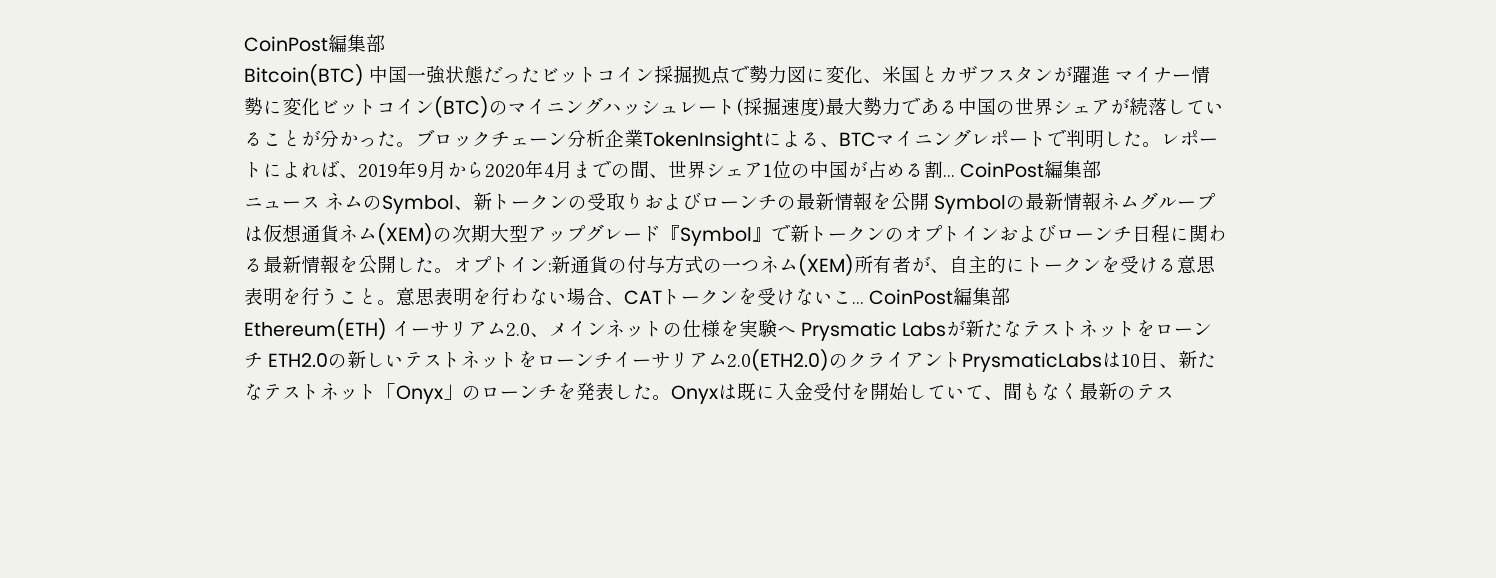CoinPost編集部
Bitcoin(BTC) 中国一強状態だったビットコイン採掘拠点で勢力図に変化、米国とカザフスタンが躍進 マイナー情勢に変化ビットコイン(BTC)のマイニングハッシュレート(採掘速度)最大勢力である中国の世界シェアが続落していることが分かった。ブロックチェーン分析企業TokenInsightによる、BTCマイニングレポートで判明した。レポートによれば、2019年9月から2020年4月までの間、世界シェア1位の中国が占める割... CoinPost編集部
ニュース ネムのSymbol、新トークンの受取りおよびローンチの最新情報を公開 Symbolの最新情報ネムグループは仮想通貨ネム(XEM)の次期大型アップグレード『Symbol』で新トークンのオプトインおよびローンチ日程に関わる最新情報を公開した。オプトイン:新通貨の付与方式の一つネム(XEM)所有者が、自主的にトークンを受ける意思表明を行うこと。意思表明を行わない場合、CATトークンを受けないこ... CoinPost編集部
Ethereum(ETH) イーサリアム2.0、メインネットの仕様を実験へ Prysmatic Labsが新たなテストネットをローンチ ETH2.0の新しいテストネットをローンチイーサリアム2.0(ETH2.0)のクライアントPrysmaticLabsは10日、新たなテストネット「Onyx」のローンチを発表した。Onyxは既に入金受付を開始していて、間もなく最新のテス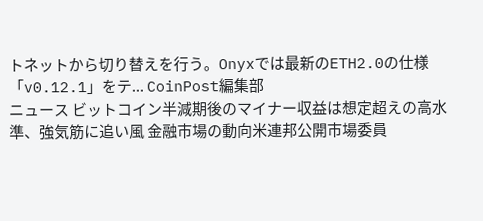トネットから切り替えを行う。Onyxでは最新のETH2.0の仕様「v0.12.1」をテ... CoinPost編集部
ニュース ビットコイン半減期後のマイナー収益は想定超えの高水準、強気筋に追い風 金融市場の動向米連邦公開市場委員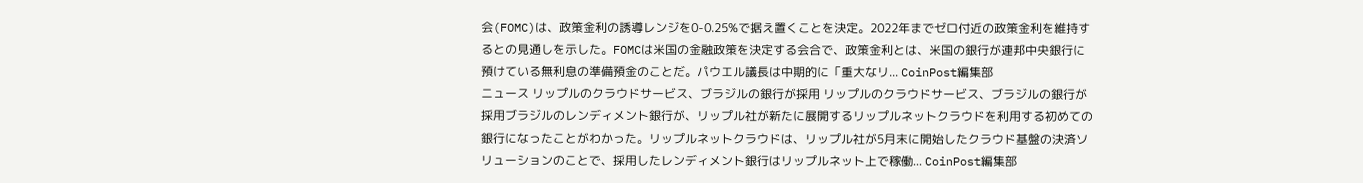会(FOMC)は、政策金利の誘導レンジを0-0.25%で据え置くことを決定。2022年までゼロ付近の政策金利を維持するとの見通しを示した。FOMCは米国の金融政策を決定する会合で、政策金利とは、米国の銀行が連邦中央銀行に預けている無利息の準備預金のことだ。パウエル議長は中期的に「重大なリ... CoinPost編集部
ニュース リップルのクラウドサービス、ブラジルの銀行が採用 リップルのクラウドサービス、ブラジルの銀行が採用ブラジルのレンディメント銀行が、リップル社が新たに展開するリップルネットクラウドを利用する初めての銀行になったことがわかった。リップルネットクラウドは、リップル社が5月末に開始したクラウド基盤の決済ソリューションのことで、採用したレンディメント銀行はリップルネット上で稼働... CoinPost編集部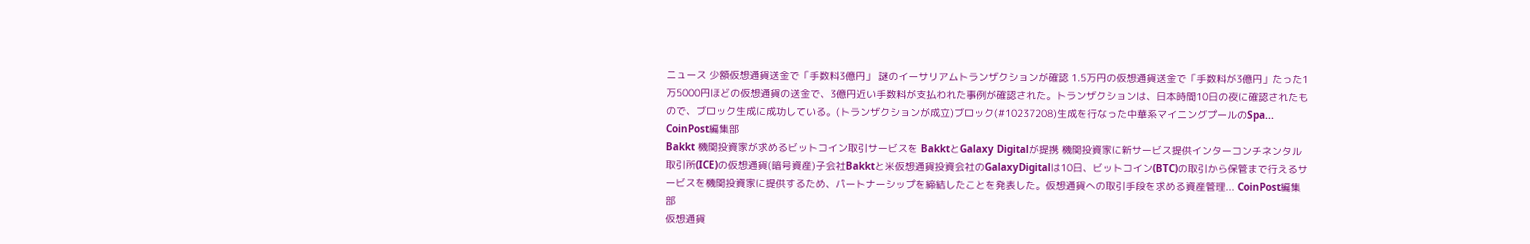ニュース 少額仮想通貨送金で「手数料3億円」 謎のイーサリアムトランザクションが確認 1.5万円の仮想通貨送金で「手数料が3億円」たった1万5000円ほどの仮想通貨の送金で、3億円近い手数料が支払われた事例が確認された。トランザクションは、日本時間10日の夜に確認されたもので、ブロック生成に成功している。(トランザクションが成立)ブロック(#10237208)生成を行なった中華系マイニングプールのSpa... CoinPost編集部
Bakkt 機関投資家が求めるビットコイン取引サービスを BakktとGalaxy Digitalが提携 機関投資家に新サービス提供インターコンチネンタル取引所(ICE)の仮想通貨(暗号資産)子会社Bakktと米仮想通貨投資会社のGalaxyDigitalは10日、ビットコイン(BTC)の取引から保管まで行えるサービスを機関投資家に提供するため、パートナーシップを締結したことを発表した。仮想通貨への取引手段を求める資産管理... CoinPost編集部
仮想通貨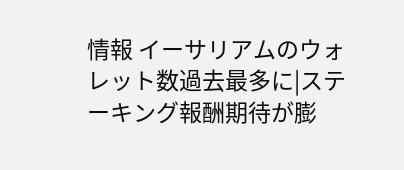情報 イーサリアムのウォレット数過去最多に|ステーキング報酬期待が膨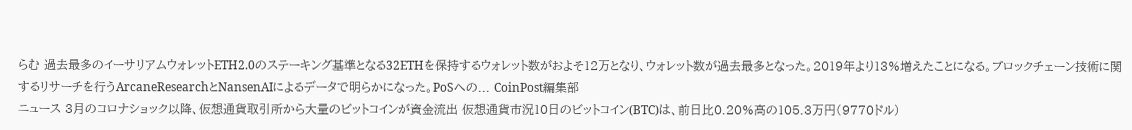らむ 過去最多のイーサリアムウォレットETH2.0のステーキング基準となる32ETHを保持するウォレット数がおよそ12万となり、ウォレット数が過去最多となった。2019年より13%増えたことになる。ブロックチェーン技術に関するリサーチを行うArcaneResearchとNansenAIによるデータで明らかになった。PoSへの... CoinPost編集部
ニュース 3月のコロナショック以降、仮想通貨取引所から大量のビットコインが資金流出 仮想通貨市況10日のビットコイン(BTC)は、前日比0.20%高の105.3万円(9770ドル)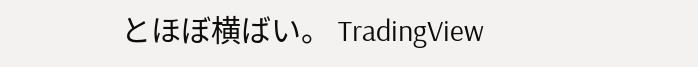とほぼ横ばい。 TradingView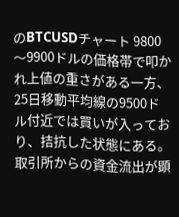のBTCUSDチャート 9800〜9900ドルの価格帯で叩かれ上値の重さがある一方、25日移動平均線の9500ドル付近では買いが入っており、拮抗した状態にある。取引所からの資金流出が顕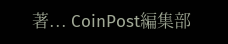著... CoinPost編集部